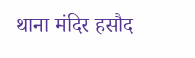थाना मंदिर हसौद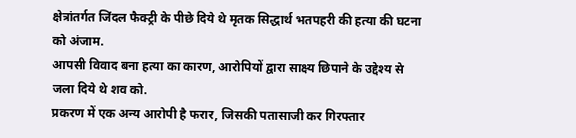क्षेत्रांतर्गत जिंदल फैक्ट्री के पीछे दिये थे मृतक सिद्धार्थ भतपहरी की हत्या की घटना को अंजाम.
आपसी विवाद बना हत्या का कारण, आरोपियों द्वारा साक्ष्य छिपाने के उद्देश्य से जला दिये थे शव को.
प्रकरण में एक अन्य आरोपी है फरार, जिसकी पतासाजी कर गिरफ्तार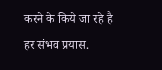करने के किये जा रहे है हर संभव प्रयास.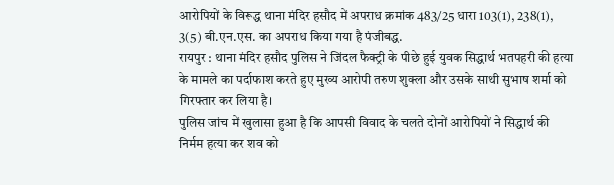आरोपियों के विरूद्ध थाना मंदिर हसौद में अपराध क्रमांक 483/25 धारा 103(1), 238(1), 3(5) बी.एन.एस. का अपराध किया गया है पंजीबद्ध.
रायपुर : थाना मंदिर हसौद पुलिस ने जिंदल फैक्ट्री के पीछे हुई युवक सिद्धार्थ भतपहरी की हत्या के मामले का पर्दाफाश करते हुए मुख्य आरोपी तरुण शुक्ला और उसके साथी सुभाष शर्मा को गिरफ्तार कर लिया है।
पुलिस जांच में खुलासा हुआ है कि आपसी विवाद के चलते दोनों आरोपियों ने सिद्धार्थ की निर्मम हत्या कर शव को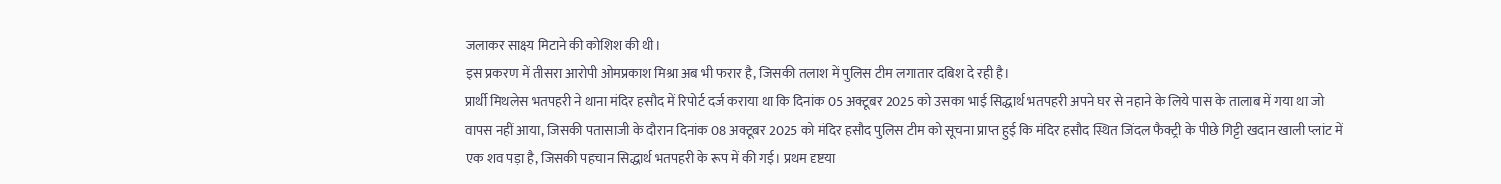जलाकर साक्ष्य मिटाने की कोशिश की थी।
इस प्रकरण में तीसरा आरोपी ओमप्रकाश मिश्रा अब भी फरार है, जिसकी तलाश में पुलिस टीम लगातार दबिश दे रही है।
प्रार्थी मिथलेस भतपहरी ने थाना मंदिर हसौद में रिपोर्ट दर्ज कराया था कि दिनांक 05 अक्टूबर 2025 को उसका भाई सिद्धार्थ भतपहरी अपने घर से नहाने के लिये पास के तालाब में गया था जो वापस नहीं आया, जिसकी पतासाजी के दौरान दिनांक 08 अक्टूबर 2025 को मंदिर हसौद पुलिस टीम को सूचना प्राप्त हुई कि मंदिर हसौद स्थित जिंदल फैक्ट्री के पीछे गिट्टी खदान खाली प्लांट में एक शव पड़ा है, जिसकी पहचान सिद्धार्थ भतपहरी के रूप में की गई। प्रथम दृष्टया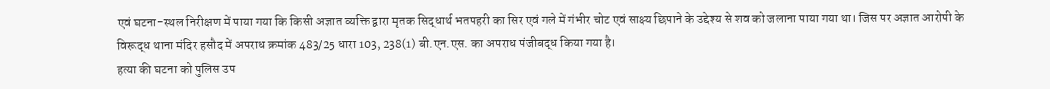एवं घटना-स्थल निरीक्षण में पाया गया कि किसी अज्ञात व्यक्ति द्वारा मृतक सिद्धार्थ भतपहरी का सिर एवं गले में गंभीर चोट एवं साक्ष्य छिपाने के उद्देश्य से शव को जलाना पाया गया था। जिस पर अज्ञात आरोपी के विरूद्ध थाना मंदिर हसौद में अपराध क्रमांक 483/25 धारा 103, 238(1) बी.एन.एस. का अपराध पंजीबद्ध किया गया है।
हत्या की घटना को पुलिस उप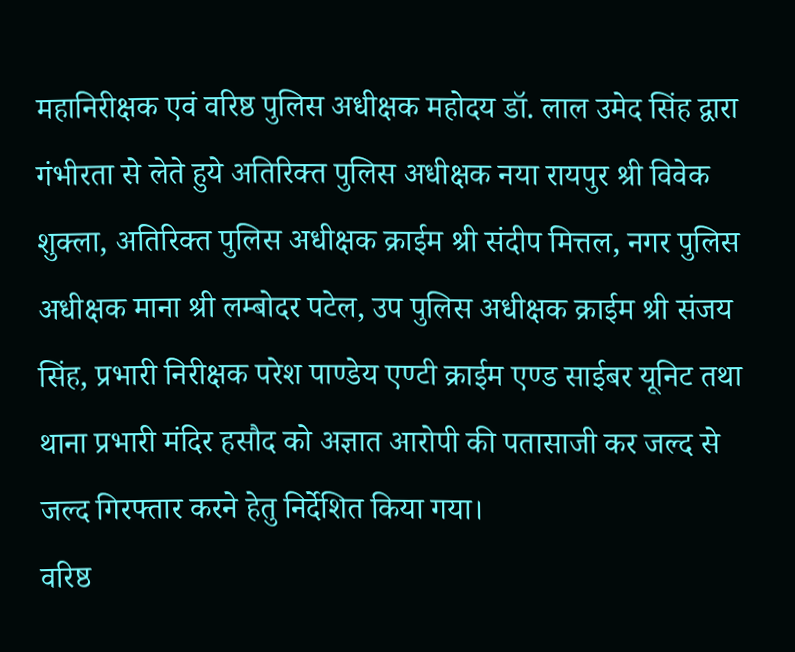महानिरीक्षक एवं वरिष्ठ पुलिस अधीक्षक महोदय डॉ. लाल उमेद सिंह द्वारा गंभीरता से लेते हुये अतिरिक्त पुलिस अधीक्षक नया रायपुर श्री विवेक शुक्ला, अतिरिक्त पुलिस अधीक्षक क्राईम श्री संदीप मित्तल, नगर पुलिस अधीक्षक माना श्री लम्बोदर पटेल, उप पुलिस अधीक्षक क्राईम श्री संजय सिंह, प्रभारी निरीक्षक परेश पाण्डेय एण्टी क्राईम एण्ड साईबर यूनिट तथा थाना प्रभारी मंदिर हसौद को अज्ञात आरोपी की पतासाजी कर जल्द से जल्द गिरफ्तार करने हेतु निर्देशित किया गया।
वरिष्ठ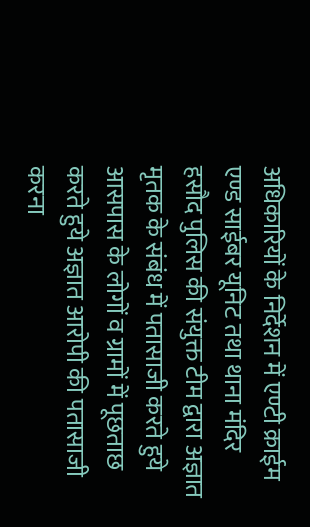अधिकारियों के निर्देशन में एण्टी क्राईम एण्ड साईबर यूनिट तथा थाना मंदिर हसौद पुलिस की संयुक्त टीम द्वारा अज्ञात मृतक के संबंध में पतासाजी करते हुये आसपास के लोगों व ग्रामों में पूछताछ करते हुये अज्ञात आरोपी की पतासाजी करना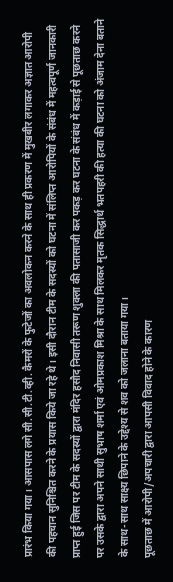प्रारंभ किया गया। आसपास लगे सी.सी.टी.व्ही. कैमरों के फुटेजों का अवलोकन करने के साथ ही प्रकरण में मुखबीर लगाकर अज्ञात आरोपी की पहचान सुनिश्चित करने के प्रयास किये जा रहे थे। इसी दौरान टीम के सदस्यों को घटना में संलिप्त आरोपियों के संबंध में महत्वपूर्ण जानकारी प्राप्त हुई जिस पर टीम के सदस्यों द्वारा मंदिर हसौद निवासी तरूण शुक्ला की पतासाजी कर पकड़ कर घटना के संबंध में कड़ाई से पूछताछ करने पर उसके द्वारा अपने साथी सुभाष शर्मा एवं ओमप्रकाश मिश्रा के साथ मिलकर मृतक सिद्धार्थ भतपहरी की हत्या की घटना को अंजाम देना बताने के साथ-साथ साक्ष्य छिपाने के उद्देश्य से शव को जलाना बताया गया।
पूछताछ में आरोपी/अपचारी द्वारा आपसी विवाद होने के कारण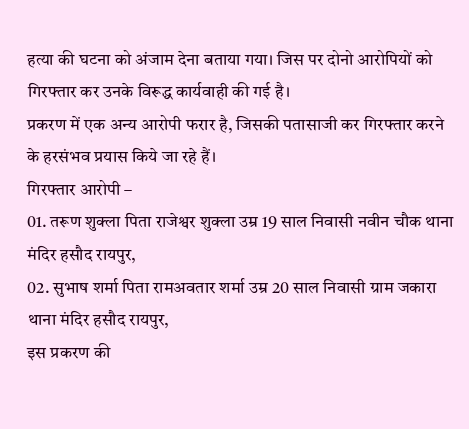हत्या की घटना को अंजाम देना बताया गया। जिस पर दोनो आरोपियों को गिरफ्तार कर उनके विरूद्ध कार्यवाही की गई है।
प्रकरण में एक अन्य आरोपी फरार है, जिसकी पतासाजी कर गिरफ्तार करने के हरसंभव प्रयास किये जा रहे हैं।
गिरफ्तार आरोपी –
01. तरूण शुक्ला पिता राजेश्वर शुक्ला उम्र 19 साल निवासी नवीन चौक थाना मंदिर हसौद रायपुर,
02. सुभाष शर्मा पिता रामअवतार शर्मा उम्र 20 साल निवासी ग्राम जकारा थाना मंदिर हसौद रायपुर,
इस प्रकरण की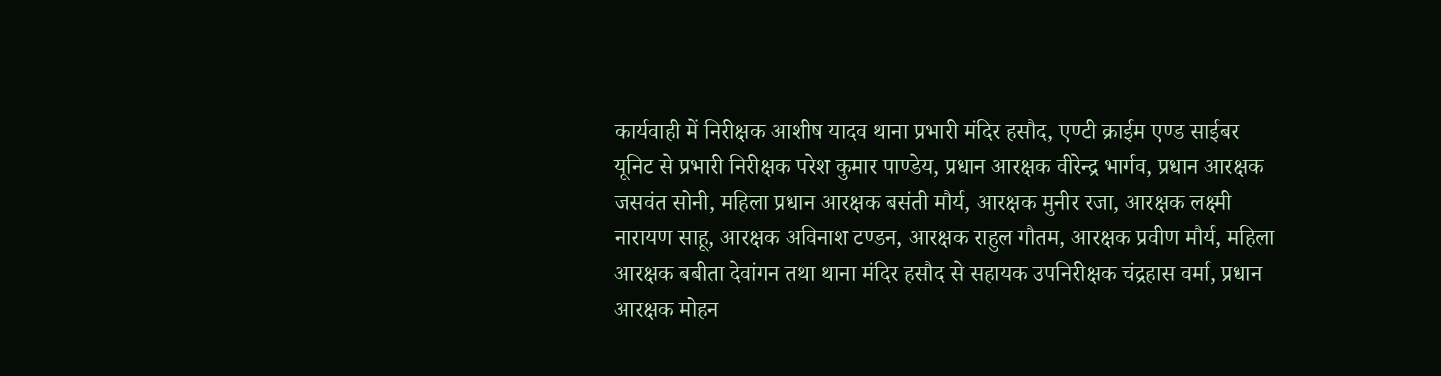कार्यवाही में निरीक्षक आशीष यादव थाना प्रभारी मंदिर हसौद, एण्टी क्राईम एण्ड साईबर यूनिट से प्रभारी निरीक्षक परेश कुमार पाण्डेय, प्रधान आरक्षक वीरेन्द्र भार्गव, प्रधान आरक्षक जसवंत सोनी, महिला प्रधान आरक्षक बसंती मौर्य, आरक्षक मुनीर रजा, आरक्षक लक्ष्मी नारायण साहू, आरक्षक अविनाश टण्डन, आरक्षक राहुल गौतम, आरक्षक प्रवीण मौर्य, महिला आरक्षक बबीता देवांगन तथा थाना मंदिर हसौद से सहायक उपनिरीक्षक चंद्रहास वर्मा, प्रधान आरक्षक मोहन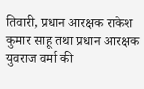तिवारी, प्रधान आरक्षक राकेश कुमार साहू तथा प्रधान आरक्षक युवराज वर्मा की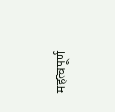महत्वपूर्ण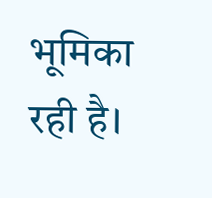भूमिका रही है।